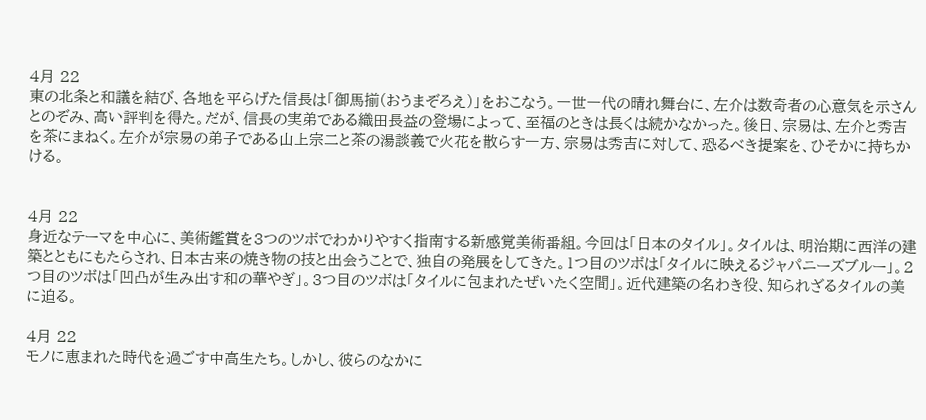4月 22
東の北条と和議を結び、各地を平らげた信長は「御馬揃(おうまぞろえ)」をおこなう。一世一代の晴れ舞台に、左介は数奇者の心意気を示さんとのぞみ、高い評判を得た。だが、信長の実弟である織田長益の登場によって、至福のときは長くは続かなかった。後日、宗易は、左介と秀吉を茶にまねく。左介が宗易の弟子である山上宗二と茶の湯談義で火花を散らす一方、宗易は秀吉に対して、恐るべき提案を、ひそかに持ちかける。


4月 22
身近なテーマを中心に、美術鑑賞を3つのツボでわかりやすく指南する新感覚美術番組。今回は「日本のタイル」。タイルは、明治期に西洋の建築とともにもたらされ、日本古来の焼き物の技と出会うことで、独自の発展をしてきた。1つ目のツボは「タイルに映えるジャパニーズブルー」。2つ目のツボは「凹凸が生み出す和の華やぎ」。3つ目のツボは「タイルに包まれたぜいたく空間」。近代建築の名わき役、知られざるタイルの美に迫る。

4月 22
モノに恵まれた時代を過ごす中高生たち。しかし、彼らのなかに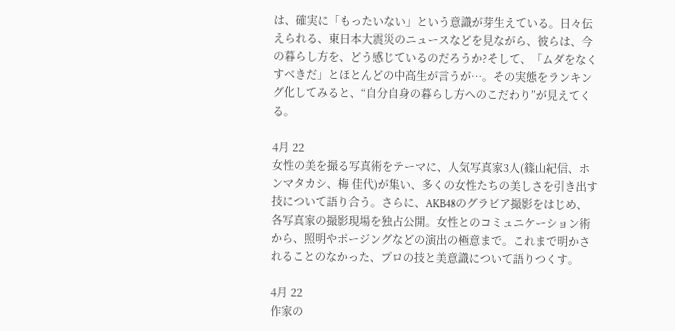は、確実に「もったいない」という意識が芽生えている。日々伝えられる、東日本大震災のニュースなどを見ながら、彼らは、今の暮らし方を、どう感じているのだろうか?そして、「ムダをなくすべきだ」とほとんどの中高生が言うが…。その実態をランキング化してみると、“自分自身の暮らし方へのこだわり”が見えてくる。

4月 22
女性の美を撮る写真術をテーマに、人気写真家3人(篠山紀信、ホンマタカシ、梅 佳代)が集い、多くの女性たちの美しさを引き出す技について語り合う。さらに、AKB48のグラビア撮影をはじめ、各写真家の撮影現場を独占公開。女性とのコミュニケーション術から、照明やポージングなどの演出の極意まで。これまで明かされることのなかった、プロの技と美意識について語りつくす。

4月 22
作家の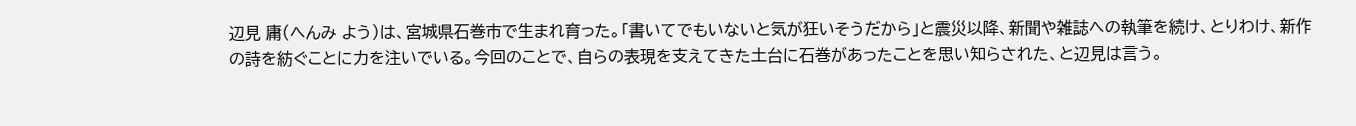辺見 庸(へんみ よう)は、宮城県石巻市で生まれ育った。「書いてでもいないと気が狂いそうだから」と震災以降、新聞や雑誌への執筆を続け、とりわけ、新作の詩を紡ぐことに力を注いでいる。今回のことで、自らの表現を支えてきた土台に石巻があったことを思い知らされた、と辺見は言う。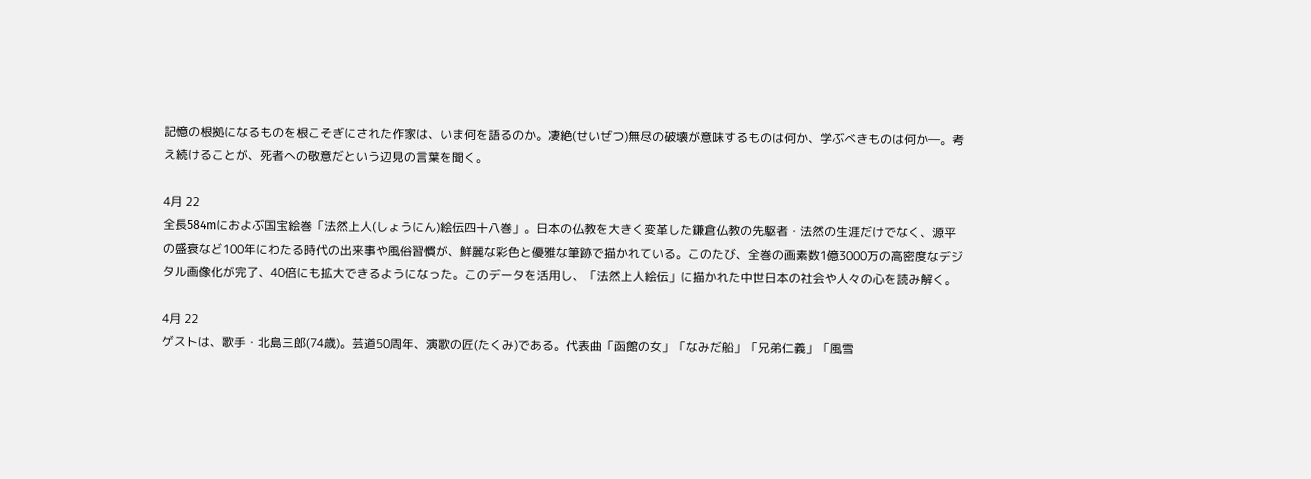記憶の根拠になるものを根こそぎにされた作家は、いま何を語るのか。凄絶(せいぜつ)無尽の破壊が意味するものは何か、学ぶべきものは何か―。考え続けることが、死者への敬意だという辺見の言葉を聞く。

4月 22
全長584mにおよぶ国宝絵巻「法然上人(しょうにん)絵伝四十八巻」。日本の仏教を大きく変革した鎌倉仏教の先駆者・法然の生涯だけでなく、源平の盛衰など100年にわたる時代の出来事や風俗習慣が、鮮麗な彩色と優雅な筆跡で描かれている。このたび、全巻の画素数1億3000万の高密度なデジタル画像化が完了、40倍にも拡大できるようになった。このデータを活用し、「法然上人絵伝」に描かれた中世日本の社会や人々の心を読み解く。

4月 22
ゲストは、歌手・北島三郎(74歳)。芸道50周年、演歌の匠(たくみ)である。代表曲「函館の女」「なみだ船」「兄弟仁義」「風雪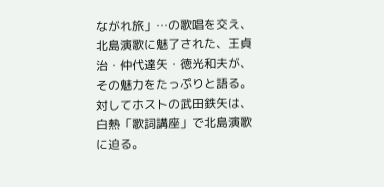ながれ旅」…の歌唱を交え、北島演歌に魅了された、王貞治・仲代達矢・徳光和夫が、その魅力をたっぷりと語る。対してホストの武田鉄矢は、白熱「歌詞講座」で北島演歌に迫る。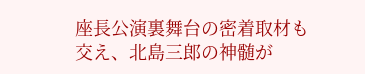座長公演裏舞台の密着取材も交え、北島三郎の神髄が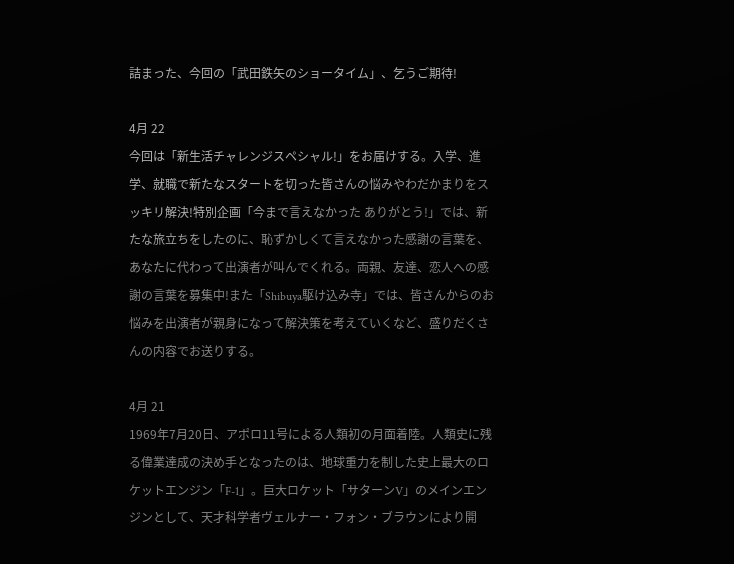詰まった、今回の「武田鉄矢のショータイム」、乞うご期待!

4月 22
今回は「新生活チャレンジスペシャル!」をお届けする。入学、進学、就職で新たなスタートを切った皆さんの悩みやわだかまりをスッキリ解決!特別企画「今まで言えなかった ありがとう!」では、新たな旅立ちをしたのに、恥ずかしくて言えなかった感謝の言葉を、あなたに代わって出演者が叫んでくれる。両親、友達、恋人への感謝の言葉を募集中!また「Shibuya駆け込み寺」では、皆さんからのお悩みを出演者が親身になって解決策を考えていくなど、盛りだくさんの内容でお送りする。

4月 21
1969年7月20日、アポロ11号による人類初の月面着陸。人類史に残る偉業達成の決め手となったのは、地球重力を制した史上最大のロケットエンジン「F-1」。巨大ロケット「サターンV」のメインエンジンとして、天才科学者ヴェルナー・フォン・ブラウンにより開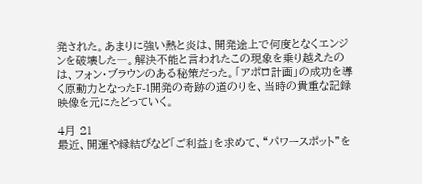発された。あまりに強い熱と炎は、開発途上で何度となくエンジンを破壊した―。解決不能と言われたこの現象を乗り越えたのは、フォン・ブラウンのある秘策だった。「アポロ計画」の成功を導く原動力となったF-1開発の奇跡の道のりを、当時の貴重な記録映像を元にたどっていく。

4月 21
最近、開運や縁結びなど「ご利益」を求めて、“パワースポット”を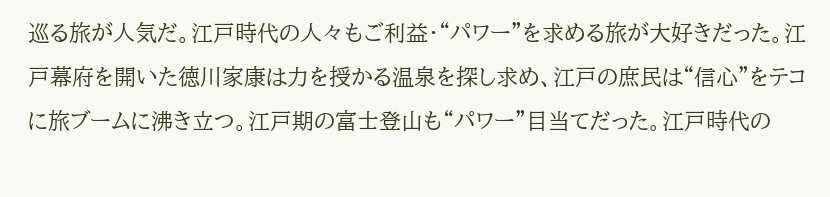巡る旅が人気だ。江戸時代の人々もご利益・“パワー”を求める旅が大好きだった。江戸幕府を開いた徳川家康は力を授かる温泉を探し求め、江戸の庶民は“信心”をテコに旅ブームに沸き立つ。江戸期の富士登山も“パワー”目当てだった。江戸時代の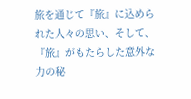旅を通じて『旅』に込められた人々の思い、そして、『旅』がもたらした意外な力の秘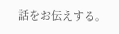話をお伝えする。